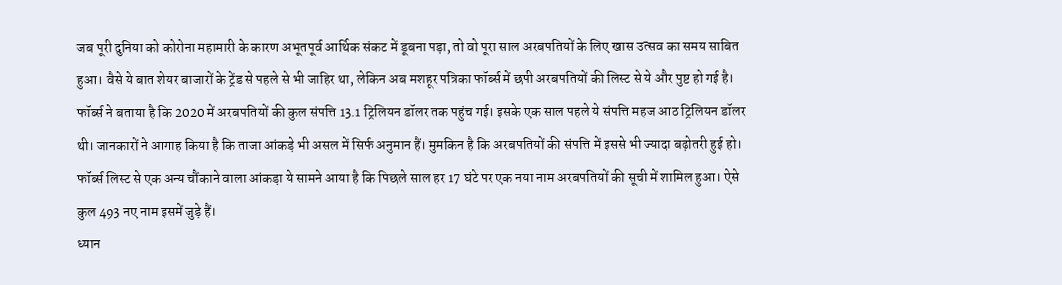जब पूरी दुनिया को कोरोना महामारी के कारण अभूतपूर्व आर्थिक संकट में डूबना पड़ा, तो वो पूरा साल अरबपतियों के लिए खास उत्सव का समय साबित हुआ। वैसे ये बात शेयर बाजारों के ट्रेंड से पहले से भी जाहिर था, लेकिन अब मशहूर पत्रिका फॉर्ब्स में छपी अरबपतियों की लिस्ट से ये और पुष्ट हो गई है।
फॉर्ब्स ने बताया है कि 2020 में अरबपतियों की कुल संपत्ति 13.1 ट्रिलियन डॉलर तक पहुंच गई। इसके एक साल पहले ये संपत्ति महज आठ ट्रिलियन डॉलर थी। जानकारों ने आगाह किया है कि ताजा आंकड़े भी असल में सिर्फ अनुमान हैं। मुमकिन है कि अरबपतियों की संपत्ति में इससे भी ज्यादा बढ़ोतरी हुई हो। फॉर्ब्स लिस्ट से एक अन्य चौंकाने वाला आंकड़ा ये सामने आया है कि पिछले साल हर 17 घंटे पर एक नया नाम अरबपतियों की सूची में शामिल हुआ। ऐसे कुल 493 नए नाम इसमें जुड़े हैं।
ध्यान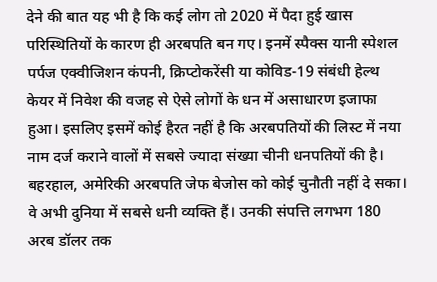देने की बात यह भी है कि कई लोग तो 2020 में पैदा हुई खास परिस्थितियों के कारण ही अरबपति बन गए। इनमें स्पैक्स यानी स्पेशल पर्पज एक्वीजिशन कंपनी, क्रिप्टोकरेंसी या कोविड-19 संबंधी हेल्थ केयर में निवेश की वजह से ऐसे लोगों के धन में असाधारण इजाफा हुआ। इसलिए इसमें कोई हैरत नहीं है कि अरबपतियों की लिस्ट में नया नाम दर्ज कराने वालों में सबसे ज्यादा संख्या चीनी धनपतियों की है।
बहरहाल, अमेरिकी अरबपति जेफ बेजोस को कोई चुनौती नहीं दे सका। वे अभी दुनिया में सबसे धनी व्यक्ति हैं। उनकी संपत्ति लगभग 180 अरब डॉलर तक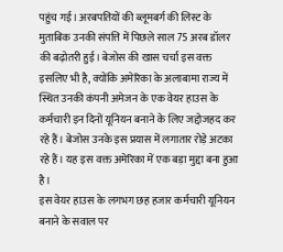पहुंच गई। अरबपतियों की ब्लूमबर्ग की लिस्ट के मुताबिक उनकी संपत्ति में पिछले साल 75 अरब डॉलर की बढ़ोतरी हुई। बेजोस की खास चर्चा इस वक्त इसलिए भी है, क्योंकि अमेरिका के अलाबामा राज्य में स्थित उनकी कंपनी अमेजन के एक वेयर हाउस के कर्मचारी इन दिनों यूनियन बनाने के लिए जद्दोजहद कर रहे हैं। बेजोस उनके इस प्रयास में लगातार रोड़े अटका रहे हैं। यह इस वक्त अमेरिका में एक बड़ा मुद्दा बना हुआ है।
इस वेयर हाउस के लगभग छह हजार कर्मचारी यूनियन बनाने के सवाल पर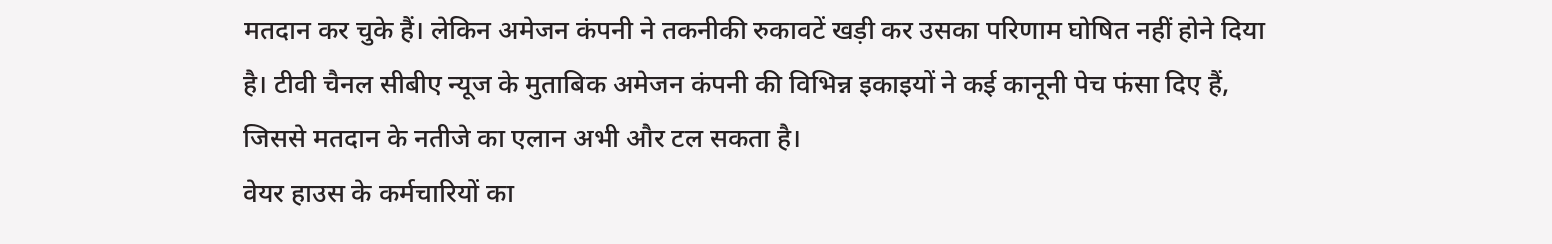मतदान कर चुके हैं। लेकिन अमेजन कंपनी ने तकनीकी रुकावटें खड़ी कर उसका परिणाम घोषित नहीं होने दिया है। टीवी चैनल सीबीए न्यूज के मुताबिक अमेजन कंपनी की विभिन्न इकाइयों ने कई कानूनी पेच फंसा दिए हैं, जिससे मतदान के नतीजे का एलान अभी और टल सकता है।
वेयर हाउस के कर्मचारियों का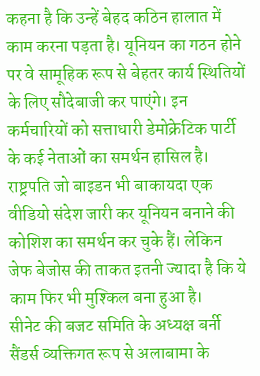कहना है कि उन्हें बेहद कठिन हालात में काम करना पड़ता है। यूनियन का गठन होने पर वे सामूहिक रूप से बेहतर कार्य स्थितियों के लिए सौदेबाजी कर पाएंगे। इन कर्मचारियों को सत्ताधारी डेमोक्रेटिक पार्टी के कई नेताओं का समर्थन हासिल है। राष्ट्रपति जो बाइडन भी बाकायदा एक वीडियो संदेश जारी कर यूनियन बनाने की कोशिश का समर्थन कर चुके हैं। लेकिन जेफ बेजोस की ताकत इतनी ज्यादा है कि ये काम फिर भी मुश्किल बना हुआ है।
सीनेट की बजट समिति के अध्यक्ष बर्नी सैंडर्स व्यक्तिगत रूप से अलाबामा के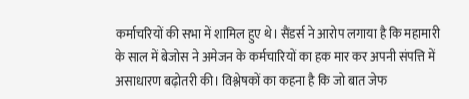कर्माचरियों की सभा में शामिल हुए थे। सैंडर्स ने आरोप लगाया है कि महामारी के साल में बेजोस ने अमेजन के कर्मचारियों का हक मार कर अपनी संपत्ति में असाधारण बढ़ोतरी की। विश्लेषकों का कहना है कि जो बात जेफ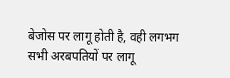बेजोस पर लागू होती है, वही लगभग सभी अरबपतियों पर लागू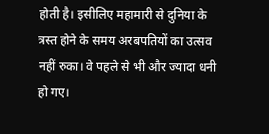होती है। इसीलिए महामारी से दुनिया के त्रस्त होने के समय अरबपतियों का उत्सव नहीं रुका। वे पहले से भी और ज्यादा धनी हो गए।